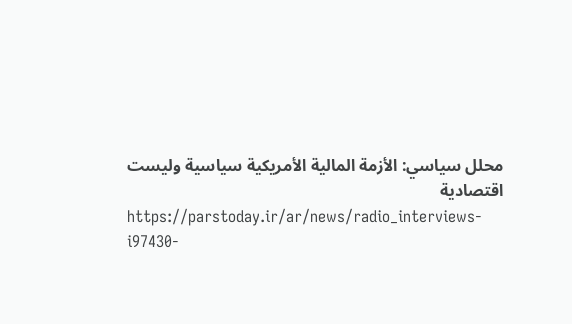محلل سياسي: الأزمة المالية الأمريكية سياسية وليست اقتصادية
https://parstoday.ir/ar/news/radio_interviews-i97430-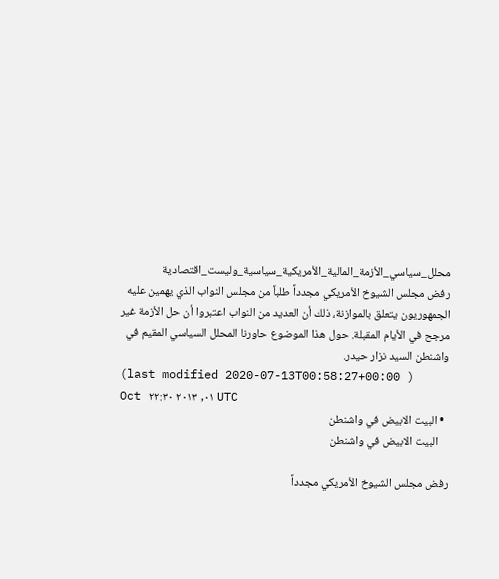محلل_سياسي_الأزمة_المالية_الأمريكية_سياسية_وليست_اقتصادية
رفض مجلس الشيوخ الأمريكي مجدداً طلباً من مجلس النواب الذي يهمين عليه الجمهوريون يتعلق بالموازنة، ذلك أن العديد من النواب اعتبروا أن حل الأزمة غير مرجح في الأيام المقبلة. حول هذا الموضوع حاورنا المحلل السياسي المقيم في واشنطن السيد نزار حيدر.
(last modified 2020-07-13T00:58:27+00:00 )
Oct ٠١, ٢٠١٣ ٢٢:٣٠ UTC
  • البيت الابيض في واشنطن
    البيت الابيض في واشنطن

رفض مجلس الشيوخ الأمريكي مجدداً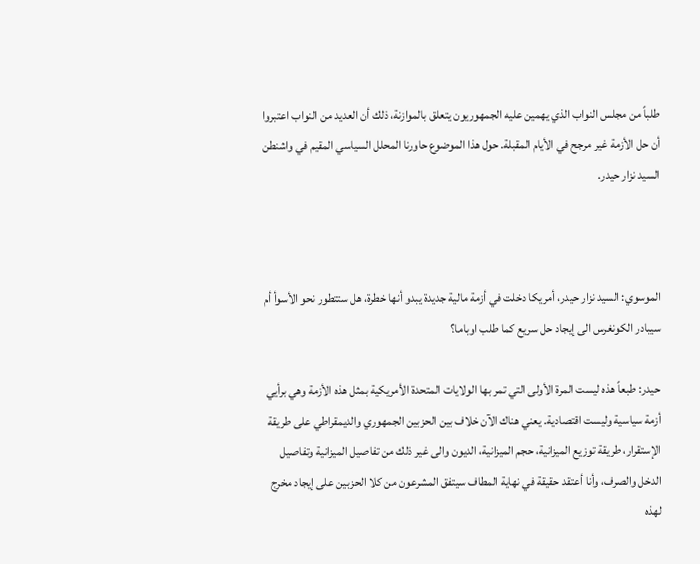طلباً من مجلس النواب الذي يهمين عليه الجمهوريون يتعلق بالموازنة، ذلك أن العديد من النواب اعتبروا أن حل الأزمة غير مرجح في الأيام المقبلة. حول هذا الموضوع حاورنا المحلل السياسي المقيم في واشنطن السيد نزار حيدر.



الموسوي: السيد نزار حيدر، أمريكا دخلت في أزمة مالية جديدة يبدو أنها خطرة، هل ستتطور نحو الأسوأ أم سيبادر الكونغرس الى إيجاد حل سريع كما طلب اوباما؟

حيدر: طبعاً هذه ليست المرة الأولى التي تمر بها الولايات المتحدة الأمريكية بمثل هذه الأزمة وهي برأيي أزمة سياسية وليست اقتصادية. يعني هناك الآن خلاف بين الحزبين الجمهوري والديمقراطي على طريقة الإستقرار، طريقة توزيع الميزانية، حجم الميزانية، الديون والى غير ذلك من تفاصيل الميزانية وتفاصيل الدخل والصرف، وأنا أعتقد حقيقة في نهاية المطاف سيتفق المشرعون من كلا الحزبين على إيجاد مخرج لهذه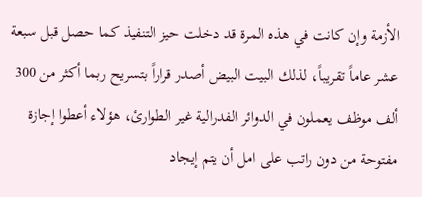الأزمة وإن كانت في هذه المرة قد دخلت حيز التنفيذ كما حصل قبل سبعة عشر عاماً تقريباً، لذلك البيت البيض أصدر قراراً بتسريح ربما أكثر من 300 ألف موظف يعملون في الدوائر الفدرالية غير الطوارئ، هؤلاء أعطوا إجازة مفتوحة من دون راتب على امل أن يتم إيجاد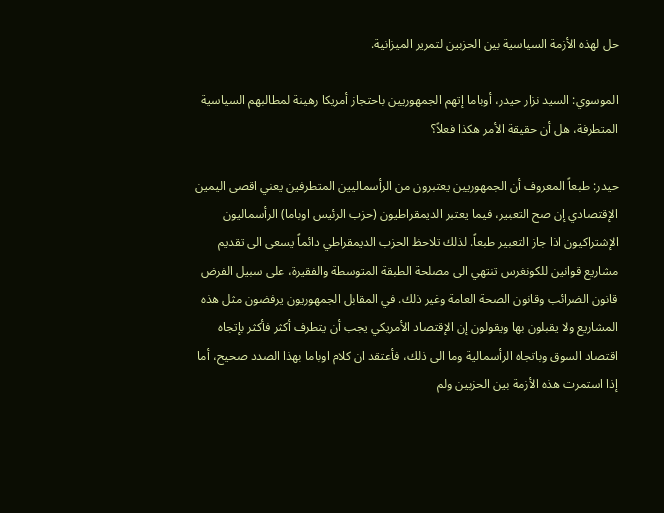حل لهذه الأزمة السياسية بين الحزبين لتمرير الميزانية.

الموسوي: السيد نزار حيدر، أوباما إتهم الجمهوريين باحتجاز أمريكا رهينة لمطالبهم السياسية المتطرفة، هل أن حقيقة الأمر هكذا فعلاً؟

حيدر: طبعاً المعروف أن الجمهوريين يعتبرون من الرأسماليين المتطرفين يعني اقصى اليمين الإقتصادي إن صح التعبير، فيما يعتبر الديمقراطيون (حزب الرئيس اوباما) الرأسماليون الإشتراكيون اذا جاز التعبير طبعاً. لذلك تلاحظ الحزب الديمقراطي دائماً يسعى الى تقديم مشاريع قوانين للكونغرس تنتهي الى مصلحة الطبقة المتوسطة والفقيرة، على سبيل الفرض قانون الضرائب وقانون الصحة العامة وغير ذلك. في المقابل الجمهوريون يرفضون مثل هذه المشاريع ولا يقبلون بها ويقولون إن الإقتصاد الأمريكي يجب أن يتطرف أكثر فأكثر بإتجاه اقتصاد السوق وباتجاه الرأسمالية وما الى ذلك، فأعتقد ان كلام اوباما بهذا الصدد صحيح، أما إذا استمرت هذه الأزمة بين الحزبين ولم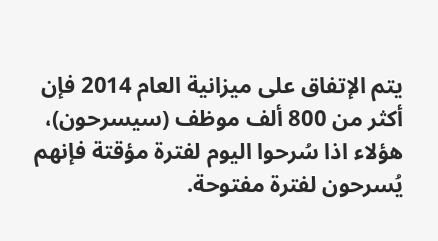يتم الإتفاق على ميزانية العام 2014 فإن أكثر من 800 ألف موظف (سيسرحون)، هؤلاء اذا سُرحوا اليوم لفترة مؤقتة فإنهم يُسرحون لفترة مفتوحة.